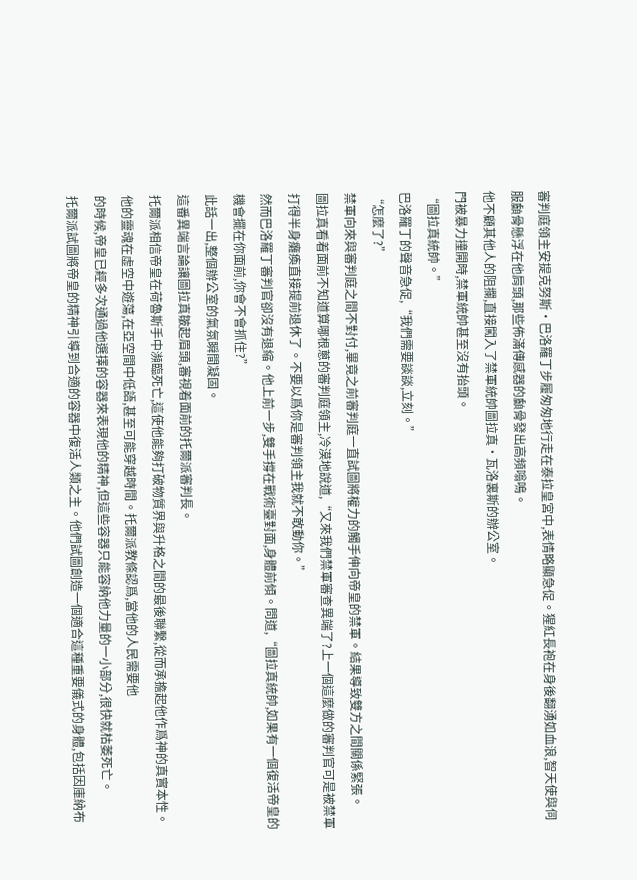審判庭領主安提克努斯·巴洛羅丁步履匆匆地行走在泰拉皇宮中,表情略顯急促。猩紅長袍在身後翻湧如血浪,智天使與伺服顱骨懸浮在他肩頭,那些佈滿傳感器的顱骨發出高頻嗡鳴。
他不顧其他人的阻攔,直接闖入了禁軍統帥圖拉真·瓦洛裏斯的辦公室。
門被暴力撞開時,禁軍統帥甚至沒有抬頭。
“圖拉真統帥。”
巴洛羅丁的聲音急促,“我們需要談談,立刻。”
“怎麼了?”
禁軍向來與審判庭之間不對付,畢竟之前審判庭一直試圖將權力的觸手伸向帝皇的禁軍。結果導致雙方之間關係緊張。
圖拉真看着面前不知道算哪根蔥的審判庭領主,冷漠地說道,“又來我們禁軍審查異端了?上一個這麼做的審判官可是被禁軍打得半身癱瘓直接提前退休了。不要以爲你是審判領主我就不敢動你。”
然而巴洛羅丁審判官卻沒有退縮。他上前一步,雙手撐在戰術臺對面,身體前傾。問道,“圖拉真統帥,如果有一個復活帝皇的機會擺在你面前,你會不會抓住?”
此話一出,整個辦公室的氣氛瞬間凝固。
這番異端言論讓圖拉真皺起眉頭,審視着面前的托爾派審判長。
托爾派相信帝皇在荷魯斯手中瀕臨死亡,這使他能夠打破物質界與升格之間的最後聯繫,從而承擔起他作爲神的真實本性。他的靈魂在虛空中遊蕩,在亞空間中低語,甚至可能穿越時間。托爾派教條認爲,當他的人民需要他
的時候,帝皇已經多次通過他選擇的容器來表現他的精神,但這些容器只能容納他力量的一小部分,很快就枯萎死亡。
托爾派試圖將帝皇的精神引導到合適的容器中復活人類之主。他們試圖創造一個適合這種重要儀式的身體,包括因庫納布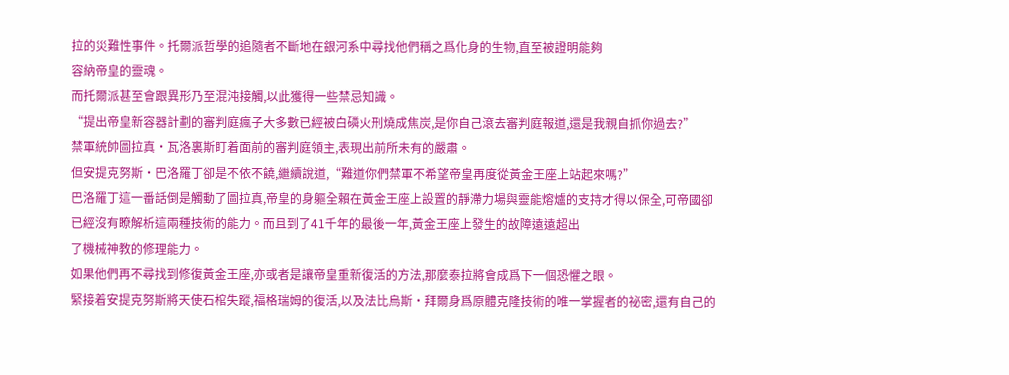拉的災難性事件。托爾派哲學的追隨者不斷地在銀河系中尋找他們稱之爲化身的生物,直至被證明能夠
容納帝皇的靈魂。
而托爾派甚至會跟異形乃至混沌接觸,以此獲得一些禁忌知識。
“提出帝皇新容器計劃的審判庭瘋子大多數已經被白磷火刑燒成焦炭,是你自己滾去審判庭報道,還是我親自抓你過去?”
禁軍統帥圖拉真·瓦洛裏斯盯着面前的審判庭領主,表現出前所未有的嚴肅。
但安提克努斯·巴洛羅丁卻是不依不饒,繼續說道,“難道你們禁軍不希望帝皇再度從黃金王座上站起來嗎?”
巴洛羅丁這一番話倒是觸動了圖拉真,帝皇的身軀全賴在黃金王座上設置的靜滯力場與靈能熔爐的支持才得以保全,可帝國卻已經沒有瞭解析這兩種技術的能力。而且到了41千年的最後一年,黃金王座上發生的故障遠遠超出
了機械神教的修理能力。
如果他們再不尋找到修復黃金王座,亦或者是讓帝皇重新復活的方法,那麼泰拉將會成爲下一個恐懼之眼。
緊接着安提克努斯將天使石棺失蹤,福格瑞姆的復活,以及法比烏斯·拜爾身爲原體克隆技術的唯一掌握者的祕密,還有自己的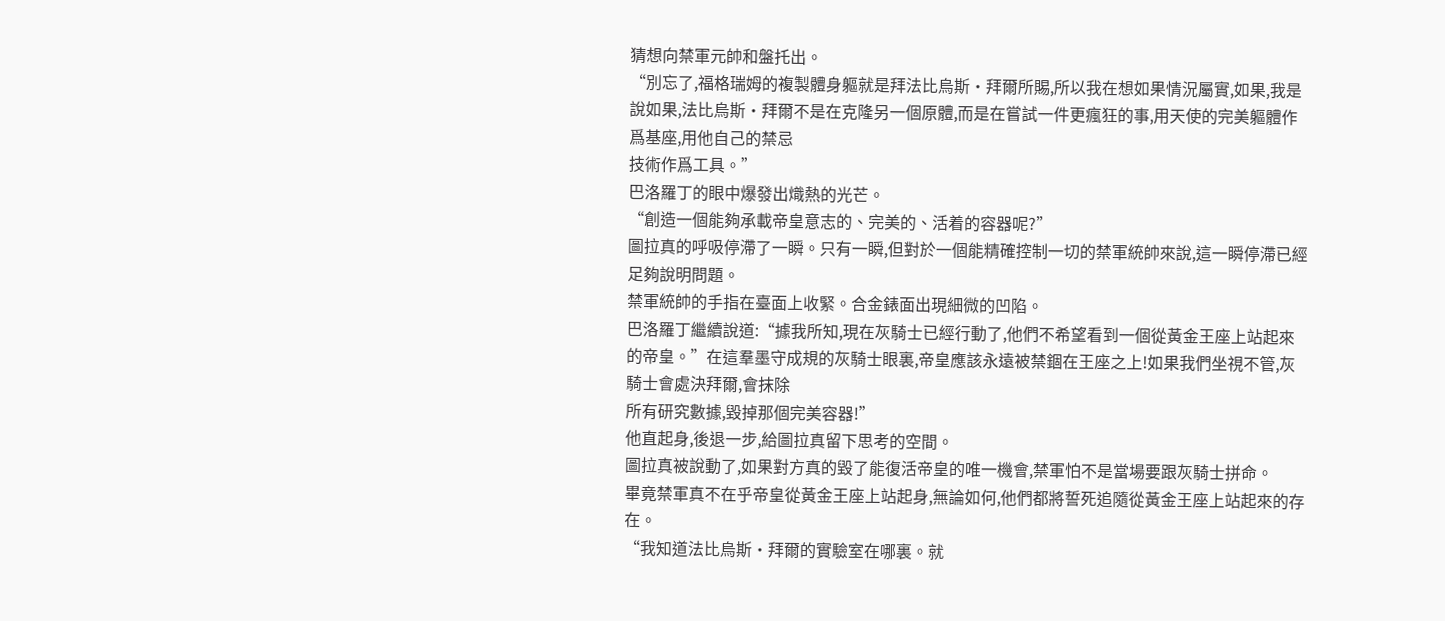猜想向禁軍元帥和盤托出。
“別忘了,福格瑞姆的複製體身軀就是拜法比烏斯·拜爾所賜,所以我在想如果情況屬實,如果,我是說如果,法比烏斯·拜爾不是在克隆另一個原體,而是在嘗試一件更瘋狂的事,用天使的完美軀體作爲基座,用他自己的禁忌
技術作爲工具。”
巴洛羅丁的眼中爆發出熾熱的光芒。
“創造一個能夠承載帝皇意志的、完美的、活着的容器呢?”
圖拉真的呼吸停滯了一瞬。只有一瞬,但對於一個能精確控制一切的禁軍統帥來說,這一瞬停滯已經足夠說明問題。
禁軍統帥的手指在臺面上收緊。合金錶面出現細微的凹陷。
巴洛羅丁繼續說道:“據我所知,現在灰騎士已經行動了,他們不希望看到一個從黃金王座上站起來的帝皇。”在這羣墨守成規的灰騎士眼裏,帝皇應該永遠被禁錮在王座之上!如果我們坐視不管,灰騎士會處決拜爾,會抹除
所有研究數據,毀掉那個完美容器!”
他直起身,後退一步,給圖拉真留下思考的空間。
圖拉真被說動了,如果對方真的毀了能復活帝皇的唯一機會,禁軍怕不是當場要跟灰騎士拼命。
畢竟禁軍真不在乎帝皇從黃金王座上站起身,無論如何,他們都將誓死追隨從黃金王座上站起來的存在。
“我知道法比烏斯·拜爾的實驗室在哪裏。就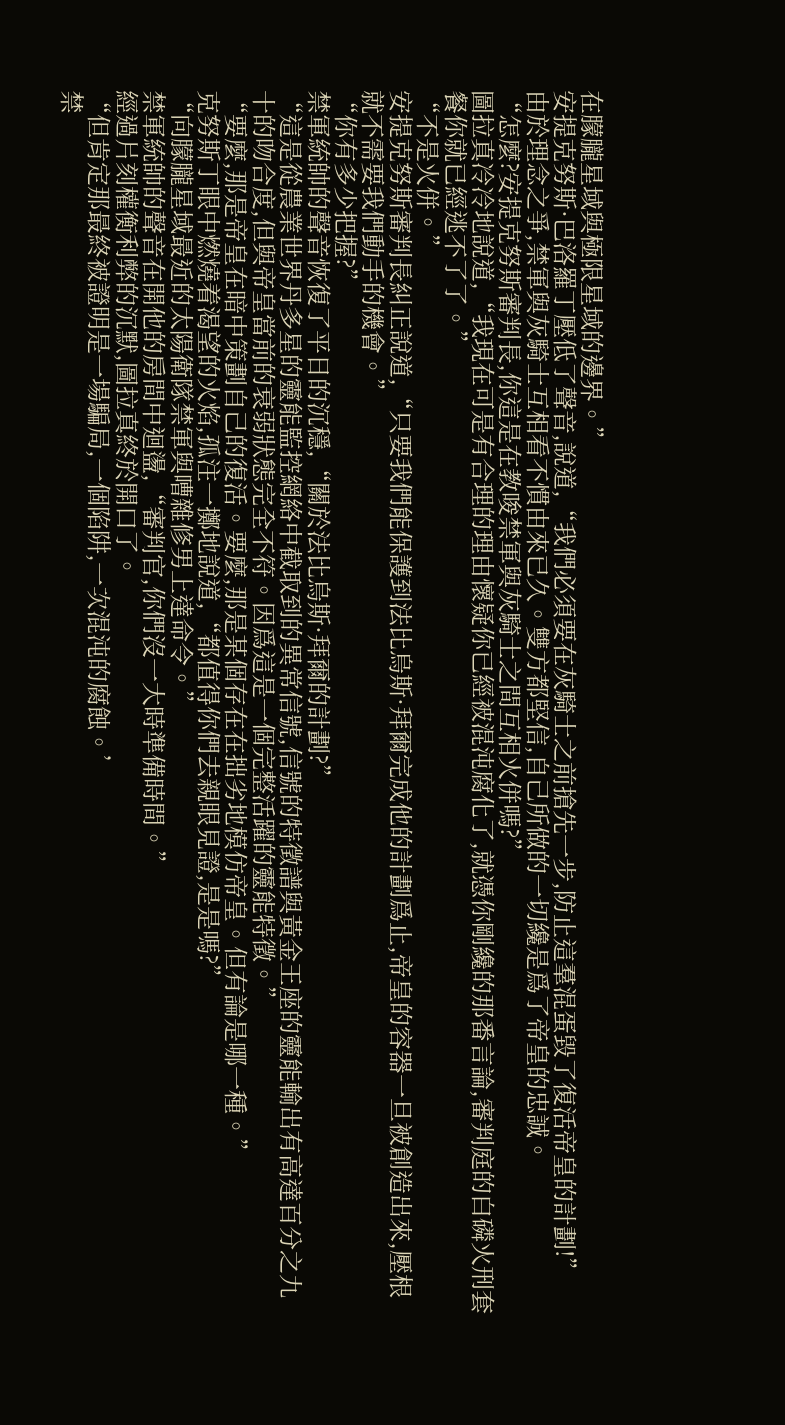在朦朧星域與極限星域的邊界。”
安提克努斯·巴洛羅丁壓低了聲音,說道,“我們必須要在灰騎士之前搶先一步,防止這羣混蛋毀了復活帝皇的計劃!”
由於理念之爭,禁軍與灰騎士互相看不慣由來已久。雙方都堅信,自己所做的一切纔是爲了帝皇的忠誠。
“怎麼?安提克努斯審判長,你這是在教唆禁軍與灰騎士之間互相火併嗎?”
圖拉真冷冷地說道,“我現在可是有合理的理由懷疑你已經被混沌腐化了,就憑你剛纔的那番言論,審判庭的白磷火刑套餐你就已經逃不了了。”
“不是火併。”
安提克努斯審判長糾正說道,“只要我們能保護到法比烏斯·拜爾完成他的計劃爲止,帝皇的容器一旦被創造出來,壓根就不需要我們動手的機會。”
“你有多少把握?”
禁軍統帥的聲音恢復了平日的沉穩,“關於法比烏斯·拜爾的計劃?”
“這是從農業世界丹多星的靈能監控網絡中截取到的異常信號,信號的特徵譜與黃金王座的靈能輸出有高達百分之九十的吻合度,但與帝皇當前的衰弱狀態完全不符。因爲這是一個完整活躍的靈能特徵。”
“要麼,那是帝皇在暗中策劃自己的復活。要麼,那是某個存在在拙劣地模仿帝皇。但有論是哪一種。”
克努斯丁眼中燃燒着渴望的火焰,孤注一擲地說道,“都值得你們去親眼見證,是是嗎?”
“向朦朧星域最近的太陽衛隊禁軍與嘈雜修男上達命令。”
禁軍統帥的聲音在開他的房間中迴盪,“審判官,你們沒一大時準備時間。”
經過片刻權衡利弊的沉默,圖拉真終於開口了。
“但肯定那最終被證明是一場騙局,一個陷阱,一次混沌的腐蝕。’
禁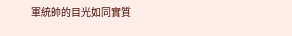軍統帥的目光如同實質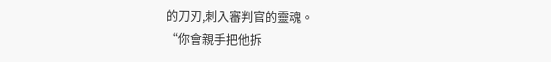的刀刃,刺入審判官的靈魂。
“你會親手把他拆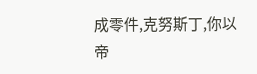成零件,克努斯丁,你以帝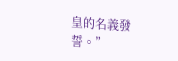皇的名義發誓。”